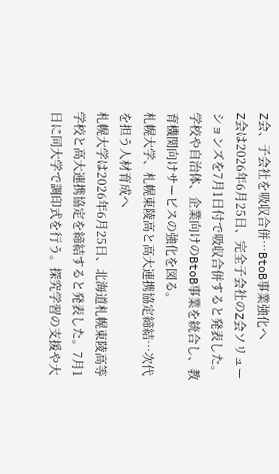Z会、子会社を吸収合併…BtoB事業強化へ
Z会は2026年6月25日、完全子会社のZ会ソリューションズを7月1日付で吸収合併すると発表した。学校や自治体、企業向けのBtoB事業を統合し、教育機関向けサービスの強化を図る。
札幌大学、札幌東陵高と高大連携協定締結…次代を担う人材育成へ
札幌大学は2026年6月25日、北海道札幌東陵高等学校と高大連携協定を締結すると発表した。7月1日に同大学で調印式を行う。探究学習の支援や大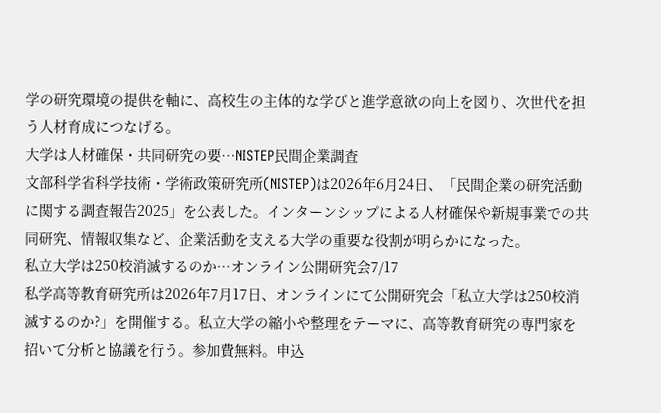学の研究環境の提供を軸に、高校生の主体的な学びと進学意欲の向上を図り、次世代を担う人材育成につなげる。
大学は人材確保・共同研究の要…NISTEP民間企業調査
文部科学省科学技術・学術政策研究所(NISTEP)は2026年6月24日、「民間企業の研究活動に関する調査報告2025」を公表した。インターンシップによる人材確保や新規事業での共同研究、情報収集など、企業活動を支える大学の重要な役割が明らかになった。
私立大学は250校消滅するのか…オンライン公開研究会7/17
私学高等教育研究所は2026年7月17日、オンラインにて公開研究会「私立大学は250校消滅するのか?」を開催する。私立大学の縮小や整理をテーマに、高等教育研究の専門家を招いて分析と協議を行う。参加費無料。申込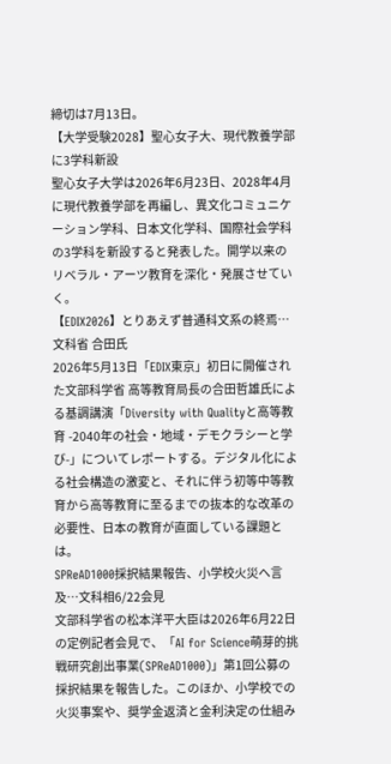締切は7月13日。
【大学受験2028】聖心女子大、現代教養学部に3学科新設
聖心女子大学は2026年6月23日、2028年4月に現代教養学部を再編し、異文化コミュニケーション学科、日本文化学科、国際社会学科の3学科を新設すると発表した。開学以来のリベラル・アーツ教育を深化・発展させていく。
【EDIX2026】とりあえず普通科文系の終焉…文科省 合田氏
2026年5月13日「EDIX東京」初日に開催された文部科学省 高等教育局長の合田哲雄氏による基調講演「Diversity with Qualityと高等教育 -2040年の社会・地域・デモクラシーと学び-」についてレポートする。デジタル化による社会構造の激変と、それに伴う初等中等教育から高等教育に至るまでの抜本的な改革の必要性、日本の教育が直面している課題とは。
SPReAD1000採択結果報告、小学校火災へ言及…文科相6/22会見
文部科学省の松本洋平大臣は2026年6月22日の定例記者会見で、「AI for Science萌芽的挑戦研究創出事業(SPReAD1000)」第1回公募の採択結果を報告した。このほか、小学校での火災事案や、奨学金返済と金利決定の仕組み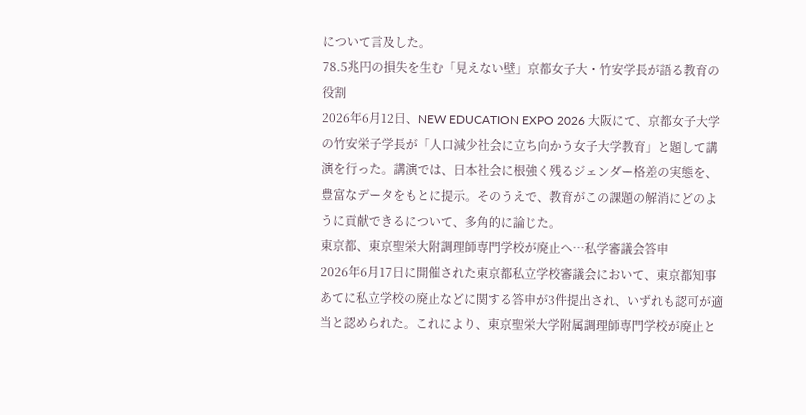について言及した。
78.5兆円の損失を生む「見えない壁」京都女子大・竹安学長が語る教育の役割
2026年6月12日、NEW EDUCATION EXPO 2026 大阪にて、京都女子大学の竹安栄子学長が「人口減少社会に立ち向かう女子大学教育」と題して講演を行った。講演では、日本社会に根強く残るジェンダー格差の実態を、豊富なデータをもとに提示。そのうえで、教育がこの課題の解消にどのように貢献できるについて、多角的に論じた。
東京都、東京聖栄大附調理師専門学校が廃止へ…私学審議会答申
2026年6月17日に開催された東京都私立学校審議会において、東京都知事あてに私立学校の廃止などに関する答申が3件提出され、いずれも認可が適当と認められた。これにより、東京聖栄大学附属調理師専門学校が廃止と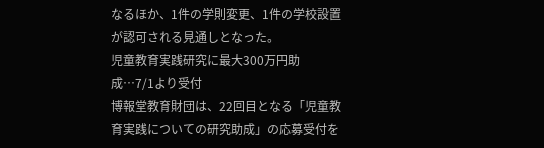なるほか、1件の学則変更、1件の学校設置が認可される見通しとなった。
児童教育実践研究に最大300万円助成…7/1より受付
博報堂教育財団は、22回目となる「児童教育実践についての研究助成」の応募受付を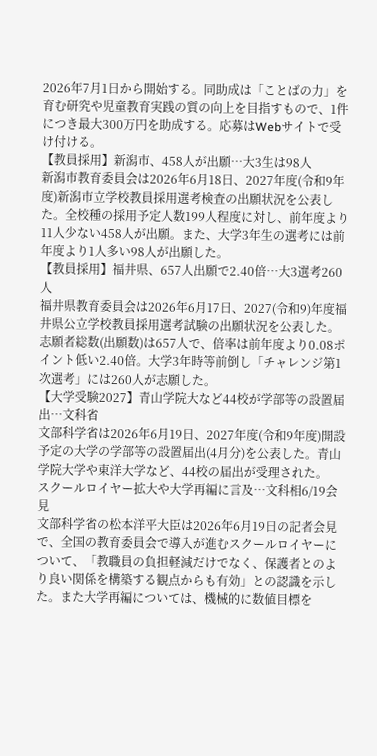2026年7月1日から開始する。同助成は「ことばの力」を育む研究や児童教育実践の質の向上を目指すもので、1件につき最大300万円を助成する。応募はWebサイトで受け付ける。
【教員採用】新潟市、458人が出願…大3生は98人
新潟市教育委員会は2026年6月18日、2027年度(令和9年度)新潟市立学校教員採用選考検査の出願状況を公表した。全校種の採用予定人数199人程度に対し、前年度より11人少ない458人が出願。また、大学3年生の選考には前年度より1人多い98人が出願した。
【教員採用】福井県、657人出願で2.40倍…大3選考260人
福井県教育委員会は2026年6月17日、2027(令和9)年度福井県公立学校教員採用選考試験の出願状況を公表した。志願者総数(出願数)は657人で、倍率は前年度より0.08ポイント低い2.40倍。大学3年時等前倒し「チャレンジ第1次選考」には260人が志願した。
【大学受験2027】青山学院大など44校が学部等の設置届出…文科省
文部科学省は2026年6月19日、2027年度(令和9年度)開設予定の大学の学部等の設置届出(4月分)を公表した。青山学院大学や東洋大学など、44校の届出が受理された。
スクールロイヤー拡大や大学再編に言及…文科相6/19会見
文部科学省の松本洋平大臣は2026年6月19日の記者会見で、全国の教育委員会で導入が進むスクールロイヤーについて、「教職員の負担軽減だけでなく、保護者とのより良い関係を構築する観点からも有効」との認識を示した。また大学再編については、機械的に数値目標を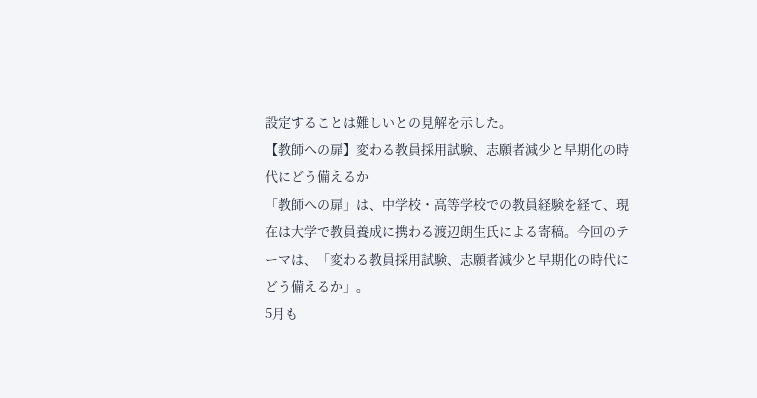設定することは難しいとの見解を示した。
【教師への扉】変わる教員採用試験、志願者減少と早期化の時代にどう備えるか
「教師への扉」は、中学校・高等学校での教員経験を経て、現在は大学で教員養成に携わる渡辺朗生氏による寄稿。今回のテーマは、「変わる教員採用試験、志願者減少と早期化の時代にどう備えるか」。
5月も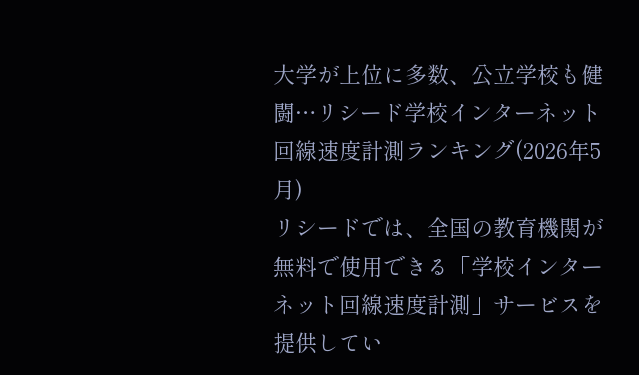大学が上位に多数、公立学校も健闘…リシード学校インターネット回線速度計測ランキング(2026年5月)
リシードでは、全国の教育機関が無料で使用できる「学校インターネット回線速度計測」サービスを提供してい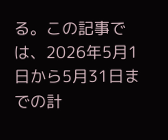る。この記事では、2026年5月1日から5月31日までの計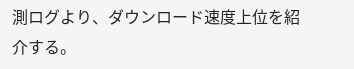測ログより、ダウンロード速度上位を紹介する。